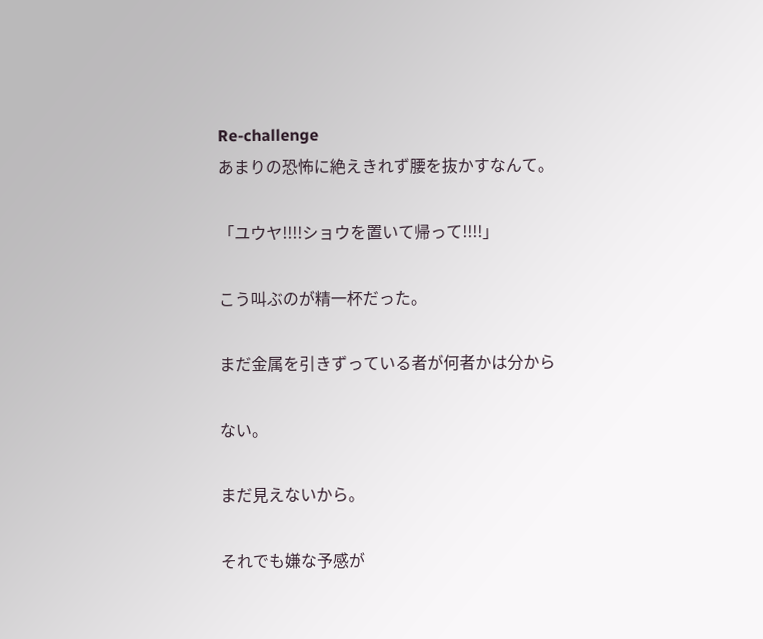Re-challenge
あまりの恐怖に絶えきれず腰を抜かすなんて。

「ユウヤ!!!!ショウを置いて帰って!!!!」

こう叫ぶのが精一杯だった。

まだ金属を引きずっている者が何者かは分から

ない。

まだ見えないから。

それでも嫌な予感が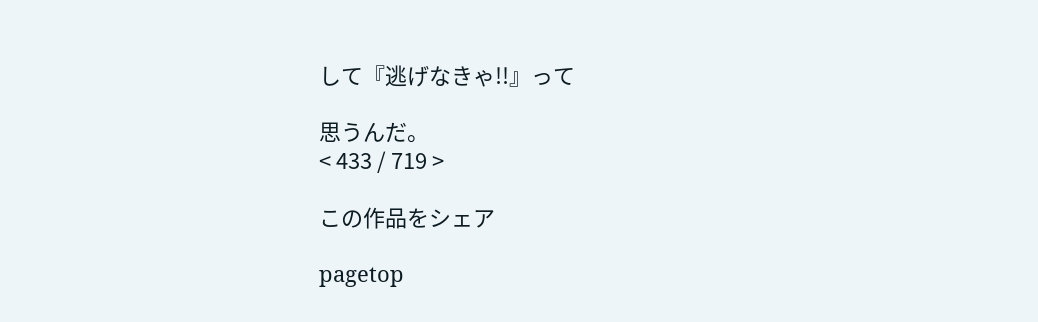して『逃げなきゃ!!』って

思うんだ。
< 433 / 719 >

この作品をシェア

pagetop